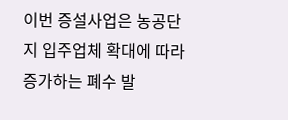이번 증설사업은 농공단지 입주업체 확대에 따라 증가하는 폐수 발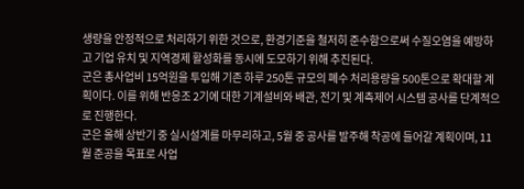생량을 안정적으로 처리하기 위한 것으로, 환경기준을 철저히 준수함으로써 수질오염을 예방하고 기업 유치 및 지역경제 활성화를 동시에 도모하기 위해 추진된다.
군은 총사업비 15억원을 투입해 기존 하루 250톤 규모의 폐수 처리용량을 500톤으로 확대할 계획이다. 이를 위해 반응조 2기에 대한 기계설비와 배관, 전기 및 계측제어 시스템 공사를 단계적으로 진행한다.
군은 올해 상반기 중 실시설계를 마무리하고, 5월 중 공사를 발주해 착공에 들어갈 계획이며, 11월 준공을 목표로 사업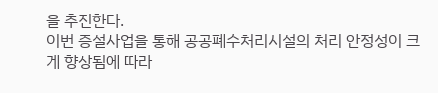을 추진한다.
이번 증설사업을 통해 공공폐수처리시설의 처리 안정성이 크게 향상됨에 따라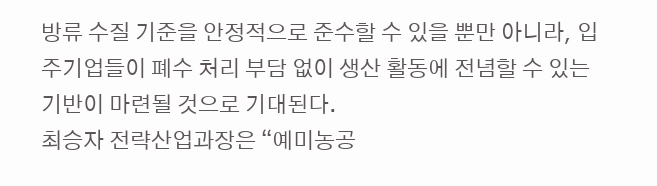방류 수질 기준을 안정적으로 준수할 수 있을 뿐만 아니라, 입주기업들이 폐수 처리 부담 없이 생산 활동에 전념할 수 있는 기반이 마련될 것으로 기대된다.
최승자 전략산업과장은 “예미농공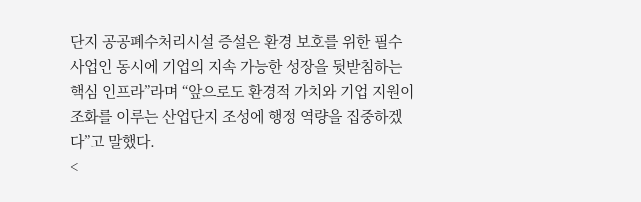단지 공공폐수처리시설 증설은 환경 보호를 위한 필수 사업인 동시에 기업의 지속 가능한 성장을 뒷받침하는 핵심 인프라”라며 “앞으로도 환경적 가치와 기업 지원이 조화를 이루는 산업단지 조성에 행정 역량을 집중하겠다”고 말했다.
<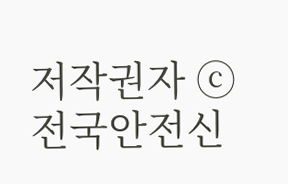저작권자 ⓒ 전국안전신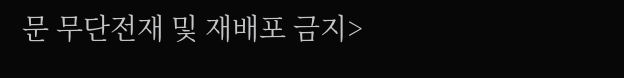문 무단전재 및 재배포 금지>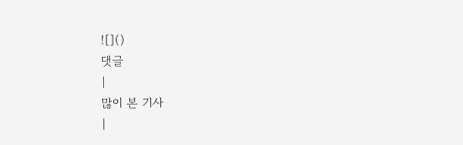![]()
댓글
|
많이 본 기사
|